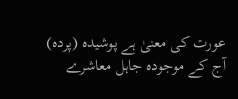عورت کی معنیٰ ہے پوشیدہ (پردہ)
آج کے موجودہ جاہل معاشرے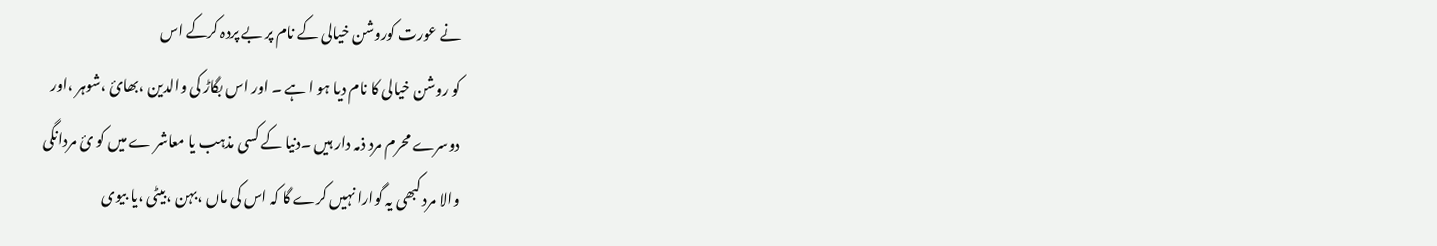نے عورت کوروشن خیالی کے نام پر بے پردہ کرکے اس
کو روشن خیالی کا نام دیا ہو ا ہے ۔ اور اس بگاڑ کی والدین ،بھائ ،شوہر ،اور
دوسرے محرم مرد ذمہ دار ہیں ۔دنیا کے کسی مذہب یا معاشر ے میں کو ئ مردانگی
والا مرد کبھی یہ گوارا نہیں کرے گا کہ اس کی ماں ،بہن ،بیٹی ،یا بیوی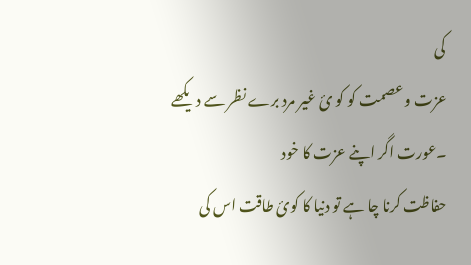کی
عزت و عصمت کو کو ئ غیر مرد برے نظر سے دیکھے ۔عورت اگر اپنے عزت کا خود
حفاظت کرنا چا ہے تو دنیا کا کوئ طاقت اس کی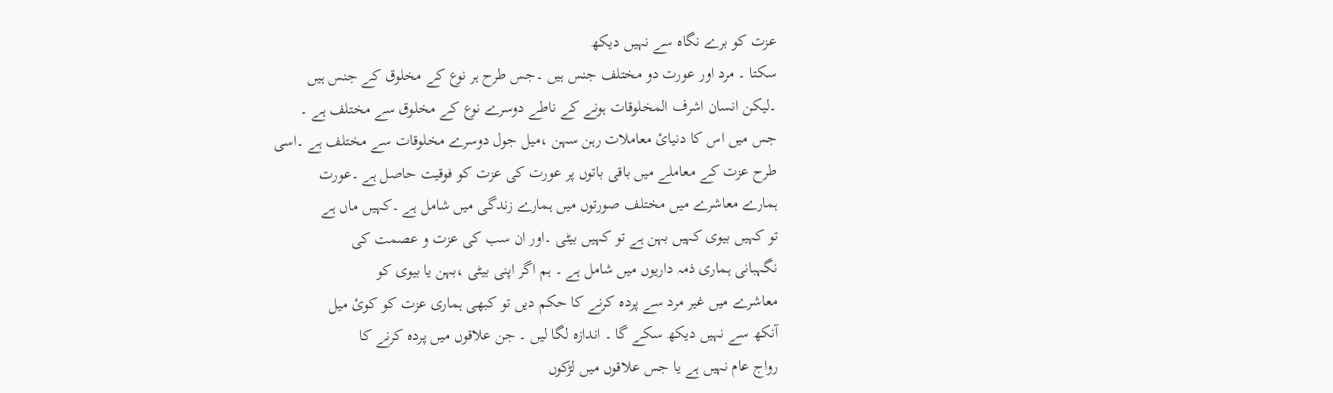عزت کو برے نگاہ سے نہیں دیکھ
سکتا ۔ مرد اور عورت دو مختلف جنس ہیں ۔جس طرح ہر نوع کے مخلوق کے جنس ہیں
۔لیکن انسان اشرف المخلوقات ہونے کے ناطے دوسرے نوع کے مخلوق سے مختلف ہے ۔
جس میں اس کا دنیائ معاملات رہن سہن ،میل جول دوسرے مخلوقات سے مختلف ہے ۔اسی
طرح عزت کے معاملے میں باقی باتوں پر عورت کی عزت کو فوقیت حاصل ہے ۔عورت
ہمارے معاشرے میں مختلف صورتوں میں ہمارے زندگی میں شامل ہے ۔کہیں ماں ہے
تو کہیں بیوی کہیں بہن ہے تو کہیں بیٹی ۔اور ان سب کی عزت و عصمت کی
نگہبانی ہماری ذمہ داریوں میں شامل ہے ۔ ہم اگر اپنی بیٹی ،بہن یا بیوی کو
معاشرے میں غیر مرد سے پردہ کرنے کا حکم دیں تو کبھی ہماری عزت کو کوئ میل
آنکھ سے نہیں دیکھ سکے گا ۔ اندازہ لگا لیں ۔ جن علاقوں میں پردہ کرنے کا
رواج عام نہیں ہے یا جس علاقوں میں لڑکوں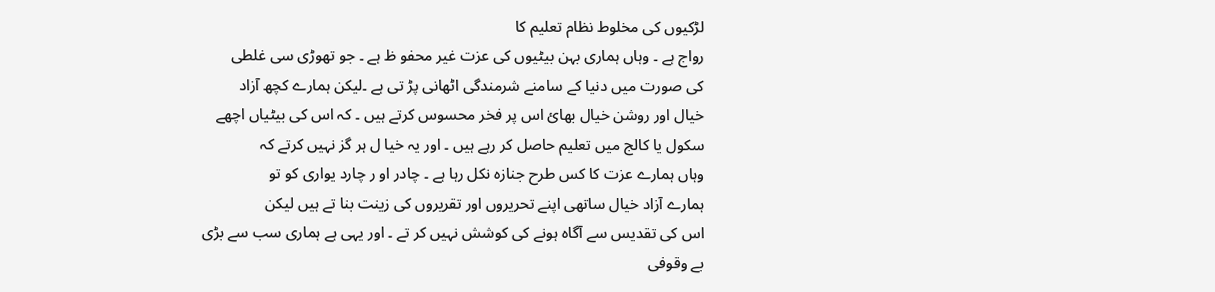لڑکیوں کی مخلوط نظام تعلیم کا
رواج ہے ۔ وہاں ہماری بہن بیٹیوں کی عزت غیر محفو ظ ہے ۔ جو تھوڑی سی غلطی
کی صورت میں دنیا کے سامنے شرمندگی اٹھانی پڑ تی ہے ۔لیکن ہمارے کچھ آزاد
خیال اور روشن خیال بھائ اس پر فخر محسوس کرتے ہیں ۔ کہ اس کی بیٹیاں اچھے
سکول یا کالج میں تعلیم حاصل کر رہے ہیں ۔ اور یہ خیا ل ہر گز نہیں کرتے کہ
وہاں ہمارے عزت کا کس طرح جنازہ نکل رہا ہے ۔ چادر او ر چارد یواری کو تو
ہمارے آزاد خیال ساتھی اپنے تحریروں اور تقریروں کی زینت بنا تے ہیں لیکن
اس کی تقدیس سے آگاہ ہونے کی کوشش نہیں کر تے ۔ اور یہی ہے ہماری سب سے بڑی
بے وقوفی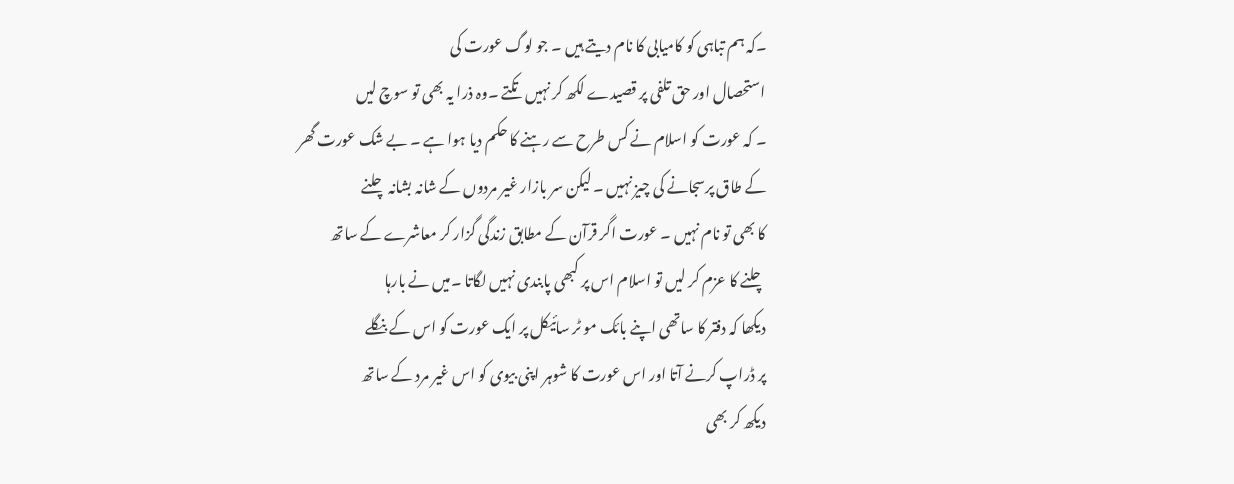۔کہ ہم تباہی کو کامیابی کا نام دیتے ہیں ۔ جو لوگ عورت کی
استحصال اور حق تلفی پر قصیدے لکھ کر نہیں تکتے ۔وہ ذرا یہ بھی تو سوچ لیں
۔ کہ عورت کو اسلام نے کس طرح سے رہنے کا حکم دیا ہوا ہے ۔ بے شک عورت گھر
کے طاق پرسجانے کی چیز نہیں ۔ لیکن سر بازار غیر مردوں کے شانہ بشانہ چلنے
کا بھی تو نام نہیں ۔ عورت اگر قرآن کے مطابق زندگی گزار کر معاشرے کے ساتھ
چلنے کا عزم کر لیں تو اسلام اس پر کبھی پابندی نہیں لگاتا ۔میں نے بارہا
دیکھا کہ دفتر کا ساتھی اپنے بائک مو ٹر سائیکل پر ایک عورت کو اس کے بنگلے
پر ڈراپ کرنے آتا اور اس عورت کا شوہر اپنی بیوی کو اس غیر مرد کے ساتھ
دیکھ کر بھی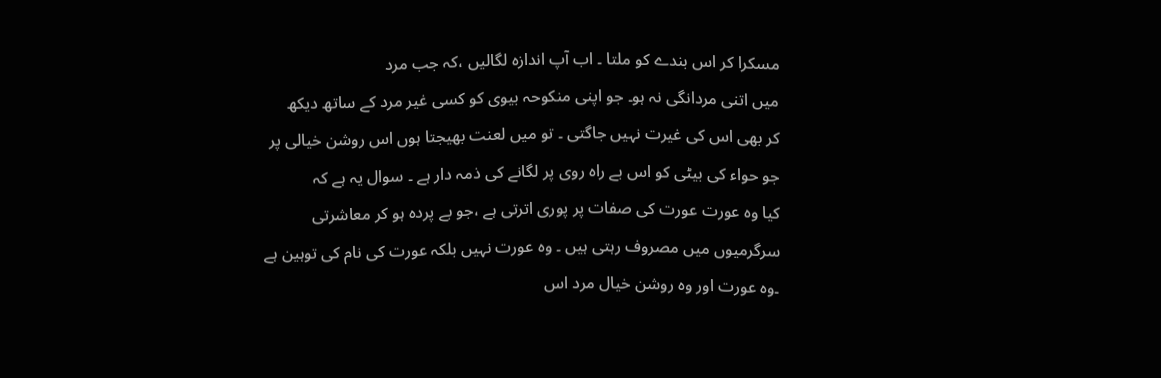مسکرا کر اس بندے کو ملتا ۔ اب آپ اندازہ لگالیں ،کہ جب مرد
میں اتنی مردانگی نہ ہو۔ جو اپنی منکوحہ بیوی کو کسی غیر مرد کے ساتھ دیکھ
کر بھی اس کی غیرت نہیں جاگتی ۔ تو میں لعنت بھیجتا ہوں اس روشن خیالی پر
جو حواء کی بیٹی کو اس بے راہ روی پر لگانے کی ذمہ دار ہے ۔ سوال یہ ہے کہ
کیا وہ عورت عورت کی صفات پر پوری اترتی ہے ،جو بے پردہ ہو کر معاشرتی
سرگرمیوں میں مصروف رہتی ہیں ۔ وہ عورت نہیں بلکہ عورت کی نام کی توہین ہے
۔وہ عورت اور وہ روشن خیال مرد اس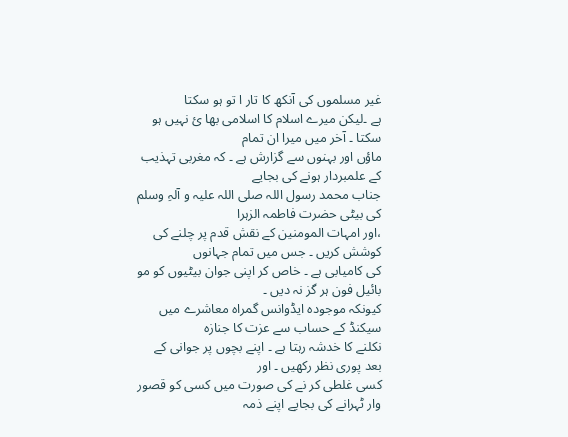غیر مسلموں کی آنکھ کا تار ا تو ہو سکتا
ہے ۔لیکن میرے اسلام کا اسلامی بھا ئ نہیں ہو سکتا ۔ آخر میں میرا ان تمام
ماؤں اور بہنوں سے گزارش ہے ۔ کہ مغربی تہذیب کے علمبردار ہونے کی بجایے
جناب محمد رسول اللہ صلی اللہ علیہ و آلہِ وسلم کی بیٹی حضرت فاطمہ الزہرا
،اور امہات المومنین کے نقش قدم پر چلنے کی کوشش کریں ۔ جس میں تمام جہانوں
کی کامیابی ہے ۔ خاص کر اپنی جوان بیٹیوں کو مو بائیل فون ہر گز نہ دیں ۔
کیونکہ موجودہ ایڈوانس گمراہ معاشرے میں سیکنڈ کے حساب سے عزت کا جنازہ
نکلنے کا خدشہ رہتا ہے ۔ اپنے بچوں پر جوانی کے بعد پوری نظر رکھیں ۔ اور
کسی غلطی کر نے کی صورت میں کسی کو قصور وار ٹہرانے کی بجایے اپنے ذمہ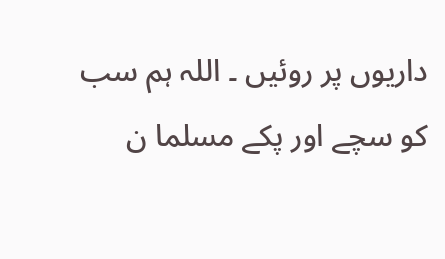داریوں پر روئیں ۔ اللہ ہم سب کو سچے اور پکے مسلما ن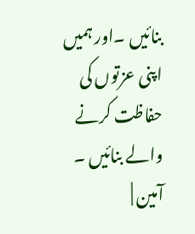بنائیں ۔اور ہمیں
اپنی عزتوں کی حفاظت کرنے والے بنائیں ۔ آمین |